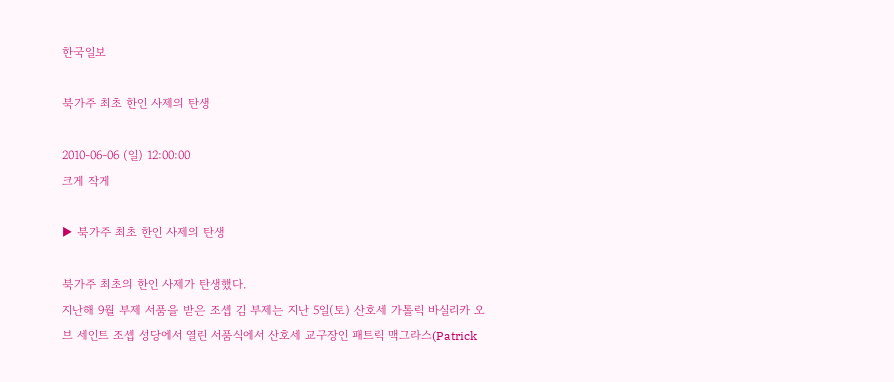한국일보

북가주 최초 한인 사제의 탄생

2010-06-06 (일) 12:00:00
크게 작게

▶ 북가주 최초 한인 사제의 탄생

북가주 최초의 한인 사제가 탄생했다.
지난해 9월 부제 서품을 받은 조셉 김 부제는 지난 5일(토) 산호세 가톨릭 바실리카 오브 세인트 조셉 성당에서 열린 서품식에서 산호세 교구장인 패트릭 맥그라스(Patrick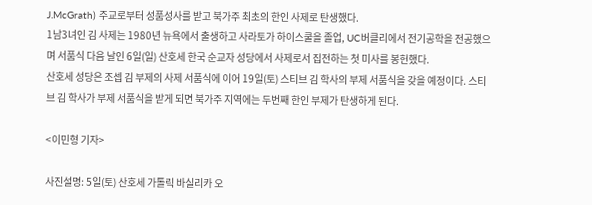J.McGrath) 주교로부터 성품성사를 받고 북가주 최초의 한인 사제로 탄생했다.
1남3녀인 김 사제는 1980년 뉴욕에서 출생하고 사라토가 하이스쿨을 졸업, UC버클리에서 전기공학을 전공했으며 서품식 다음 날인 6일(일) 산호세 한국 순교자 성당에서 사제로서 집전하는 첫 미사를 봉헌했다.
산호세 성당은 조셉 김 부제의 사제 서품식에 이어 19일(토) 스티브 김 학사의 부제 서품식을 갖을 예정이다. 스티브 김 학사가 부제 서품식을 받게 되면 북가주 지역에는 두번째 한인 부제가 탄생하게 된다.

<이민형 기자>

사진설명: 5일(토) 산호세 가톨릭 바실리카 오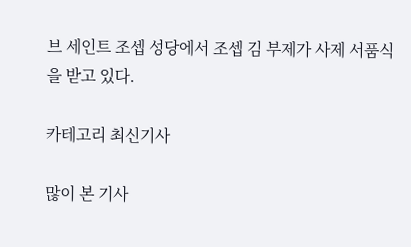브 세인트 조셉 성당에서 조셉 김 부제가 사제 서품식을 받고 있다.

카테고리 최신기사

많이 본 기사